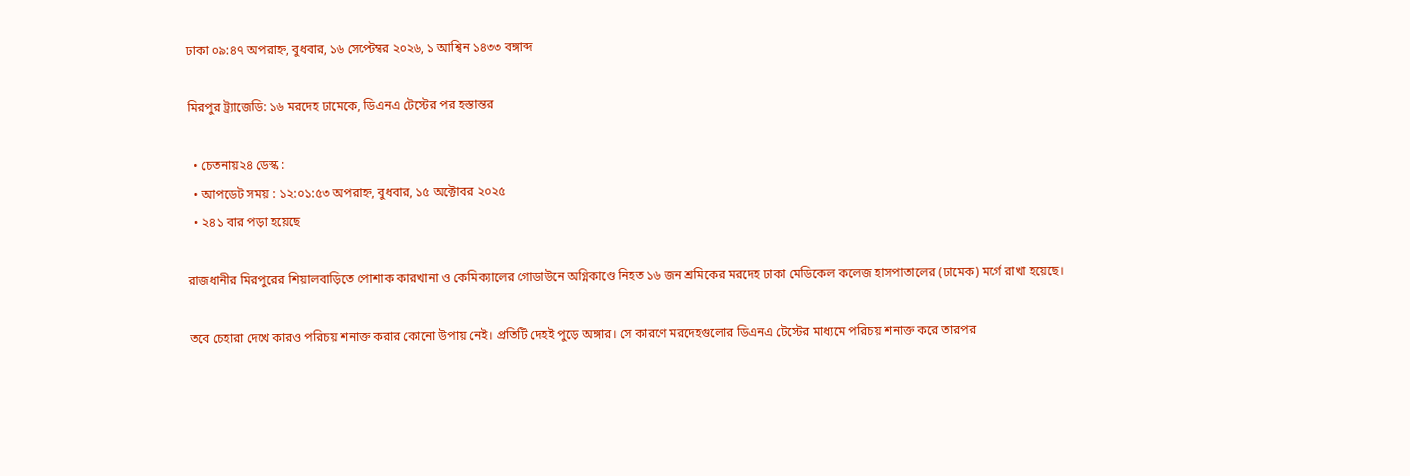ঢাকা ০৯:৪৭ অপরাহ্ন, বুধবার, ১৬ সেপ্টেম্বর ২০২৬, ১ আশ্বিন ১৪৩৩ বঙ্গাব্দ

মিরপুর ট্র্যাজেডি: ১৬ মরদেহ ঢামেকে, ডিএনএ টেস্টের পর হস্তান্তর

  • চেতনায়২৪ ডেস্ক :
  • আপডেট সময় : ১২:০১:৫৩ অপরাহ্ন, বুধবার, ১৫ অক্টোবর ২০২৫
  • ২৪১ বার পড়া হয়েছে

রাজধানীর মিরপুরের শিয়ালবাড়িতে পোশাক কারখানা ও কেমিক্যালের গোডাউনে অগ্নিকাণ্ডে নিহত ১৬ জন শ্রমিকের মরদেহ ঢাকা মেডিকেল কলেজ হাসপাতালের (ঢামেক) মর্গে রাখা হয়েছে।

তবে চেহারা দেখে কারও পরিচয় শনাক্ত করার কোনো উপায় নেই। প্রতিটি দেহই পুড়ে অঙ্গার। সে কারণে মরদেহগুলোর ডিএনএ টেস্টের মাধ্যমে পরিচয় শনাক্ত করে তারপর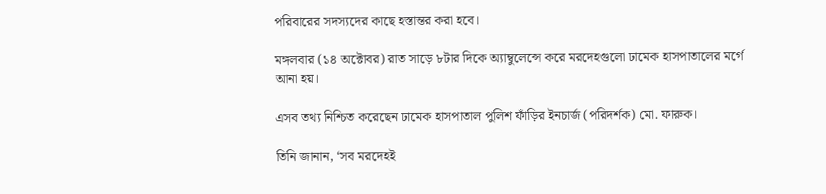পরিবারের সদস্যদের কাছে হস্তান্তর করা হবে।

মঙ্গলবার (১৪ অক্টোবর) রাত সাড়ে ৮টার দিকে অ্যাম্বুলেন্সে করে মরদেহগুলো ঢামেক হাসপাতালের মর্গে আনা হয়।

এসব তথ্য নিশ্চিত করেছেন ঢামেক হাসপাতাল পুলিশ ফাঁড়ির ইনচার্জ (পরিদর্শক) মো. ফারুক।

তিনি জানান, ‘সব মরদেহই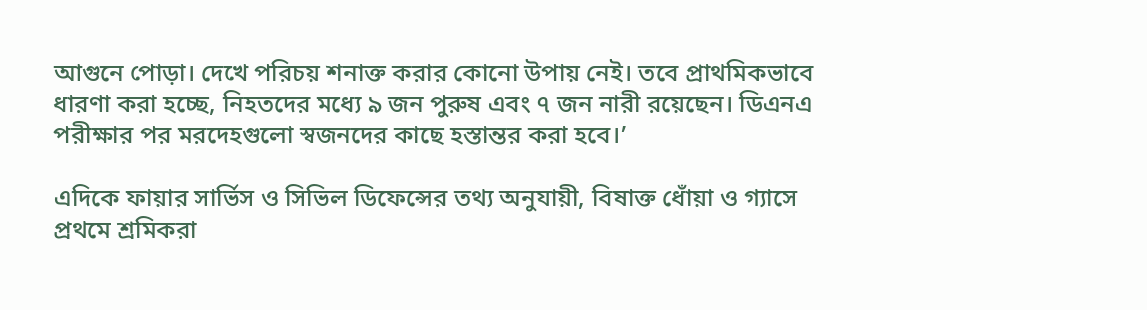আগুনে পোড়া। দেখে পরিচয় শনাক্ত করার কোনো উপায় নেই। তবে প্রাথমিকভাবে ধারণা করা হচ্ছে, নিহতদের মধ্যে ৯ জন পুরুষ এবং ৭ জন নারী রয়েছেন। ডিএনএ পরীক্ষার পর মরদেহগুলো স্বজনদের কাছে হস্তান্তর করা হবে।’

এদিকে ফায়ার সার্ভিস ও সিভিল ডিফেন্সের তথ্য অনুযায়ী, বিষাক্ত ধোঁয়া ও গ্যাসে প্রথমে শ্রমিকরা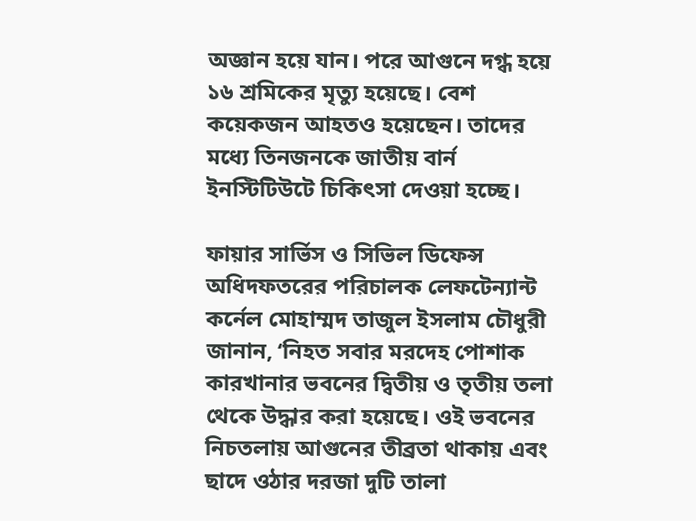অজ্ঞান হয়ে যান। পরে আগুনে দগ্ধ হয়ে ১৬ শ্রমিকের মৃত্যু হয়েছে। বেশ কয়েকজন আহতও হয়েছেন। তাদের মধ্যে তিনজনকে জাতীয় বার্ন ইনস্টিটিউটে চিকিৎসা দেওয়া হচ্ছে।

ফায়ার সার্ভিস ও সিভিল ডিফেন্স অধিদফতরের পরিচালক লেফটেন্যান্ট কর্নেল মোহাম্মদ তাজুল ইসলাম চৌধুরী জানান, ‘নিহত সবার মরদেহ পোশাক কারখানার ভবনের দ্বিতীয় ও তৃতীয় তলা থেকে উদ্ধার করা হয়েছে। ওই ভবনের নিচতলায় আগুনের তীব্রতা থাকায় এবং ছাদে ওঠার দরজা দুটি তালা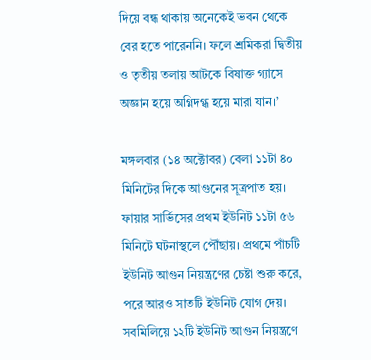দিয়ে বন্ধ থাকায় অনেকেই ভবন থেকে বের হতে পারেননি। ফলে শ্রমিকরা দ্বিতীয় ও তৃতীয় তলায় আটকে বিষাক্ত গ্যাসে অজ্ঞান হয়ে অগ্নিদগ্ধ হয়ে মারা যান।’

মঙ্গলবার (১৪ অক্টোবর) বেলা ১১টা ৪০ মিনিটের দিকে আগুনের সূত্রপাত হয়। ফায়ার সার্ভিসের প্রথম ইউনিট ১১টা ৫৬ মিনিটে ঘটনাস্থলে পৌঁছায়। প্রথমে পাঁচটি ইউনিট আগুন নিয়ন্ত্রণের চেষ্টা শুরু করে, পরে আরও সাতটি ইউনিট যোগ দেয়। সবমিলিয়ে ১২টি ইউনিট আগুন নিয়ন্ত্রণে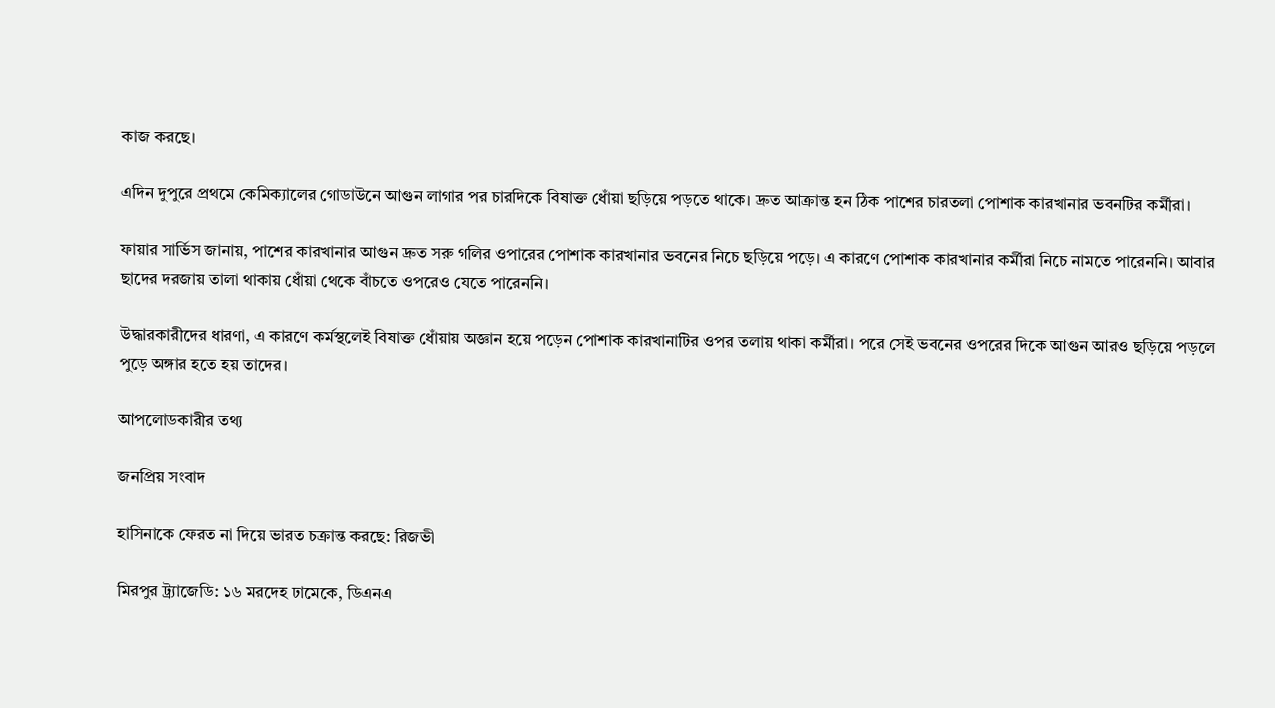কাজ করছে।

এদিন দুপুরে প্রথমে কেমিক্যালের গোডাউনে আগুন লাগার পর চারদিকে বিষাক্ত ধোঁয়া ছড়িয়ে পড়তে থাকে। দ্রুত আক্রান্ত হন ঠিক পাশের চারতলা পোশাক কারখানার ভবনটির কর্মীরা।

ফায়ার সার্ভিস জানায়, পাশের কারখানার আগুন দ্রুত সরু গলির ওপারের পোশাক কারখানার ভবনের নিচে ছড়িয়ে পড়ে। এ কারণে পোশাক কারখানার কর্মীরা নিচে নামতে পারেননি। আবার ছাদের দরজায় তালা থাকায় ধোঁয়া থেকে বাঁচতে ওপরেও যেতে পারেননি।

উদ্ধারকারীদের ধারণা, এ কারণে কর্মস্থলেই বিষাক্ত ধোঁয়ায় অজ্ঞান হয়ে পড়েন পোশাক কারখানাটির ওপর তলায় থাকা কর্মীরা। পরে সেই ভবনের ওপরের দিকে আগুন আরও ছড়িয়ে পড়লে পুড়ে অঙ্গার হতে হয় তাদের।

আপলোডকারীর তথ্য

জনপ্রিয় সংবাদ

হাসিনাকে ফেরত না দিয়ে ভারত চক্রান্ত করছে: রিজভী

মিরপুর ট্র্যাজেডি: ১৬ মরদেহ ঢামেকে, ডিএনএ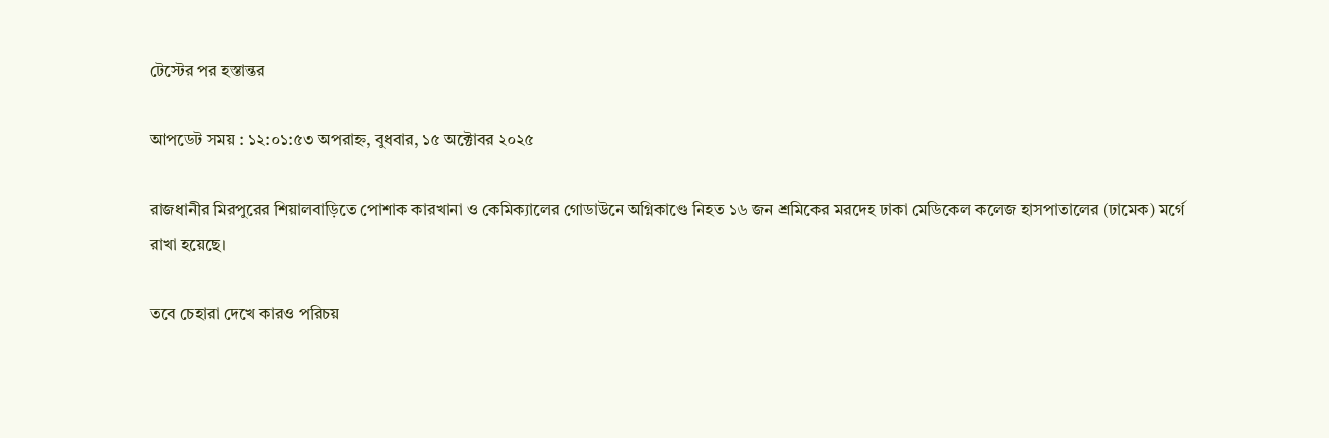টেস্টের পর হস্তান্তর

আপডেট সময় : ১২:০১:৫৩ অপরাহ্ন, বুধবার, ১৫ অক্টোবর ২০২৫

রাজধানীর মিরপুরের শিয়ালবাড়িতে পোশাক কারখানা ও কেমিক্যালের গোডাউনে অগ্নিকাণ্ডে নিহত ১৬ জন শ্রমিকের মরদেহ ঢাকা মেডিকেল কলেজ হাসপাতালের (ঢামেক) মর্গে রাখা হয়েছে।

তবে চেহারা দেখে কারও পরিচয়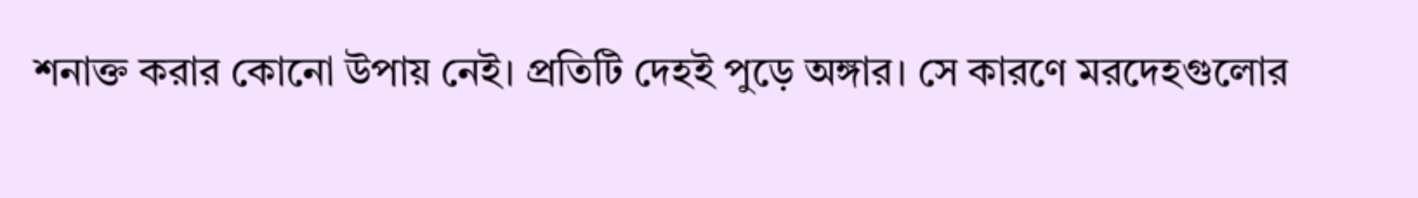শনাক্ত করার কোনো উপায় নেই। প্রতিটি দেহই পুড়ে অঙ্গার। সে কারণে মরদেহগুলোর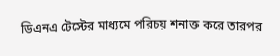ডিএনএ টেস্টের মাধ্যমে পরিচয় শনাক্ত করে তারপর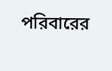পরিবারের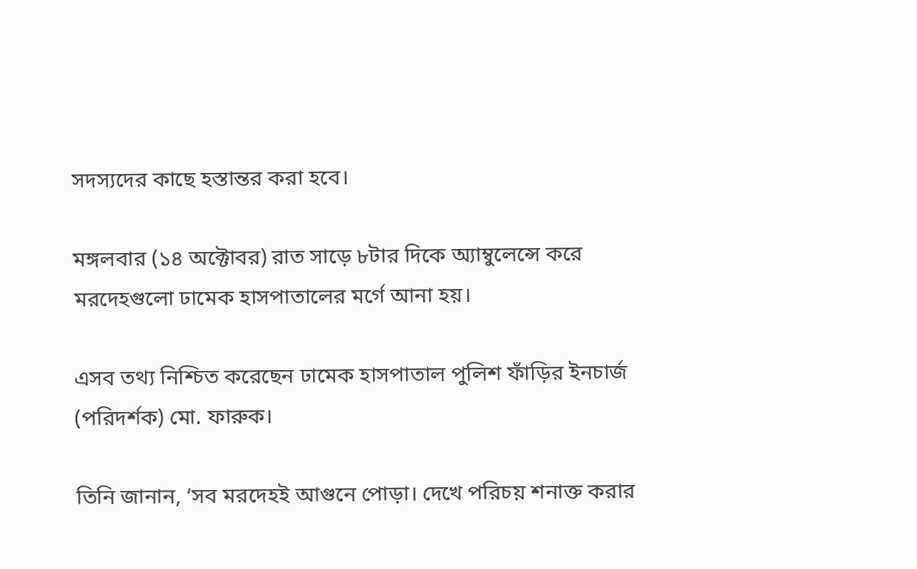সদস্যদের কাছে হস্তান্তর করা হবে।

মঙ্গলবার (১৪ অক্টোবর) রাত সাড়ে ৮টার দিকে অ্যাম্বুলেন্সে করে মরদেহগুলো ঢামেক হাসপাতালের মর্গে আনা হয়।

এসব তথ্য নিশ্চিত করেছেন ঢামেক হাসপাতাল পুলিশ ফাঁড়ির ইনচার্জ (পরিদর্শক) মো. ফারুক।

তিনি জানান, ‘সব মরদেহই আগুনে পোড়া। দেখে পরিচয় শনাক্ত করার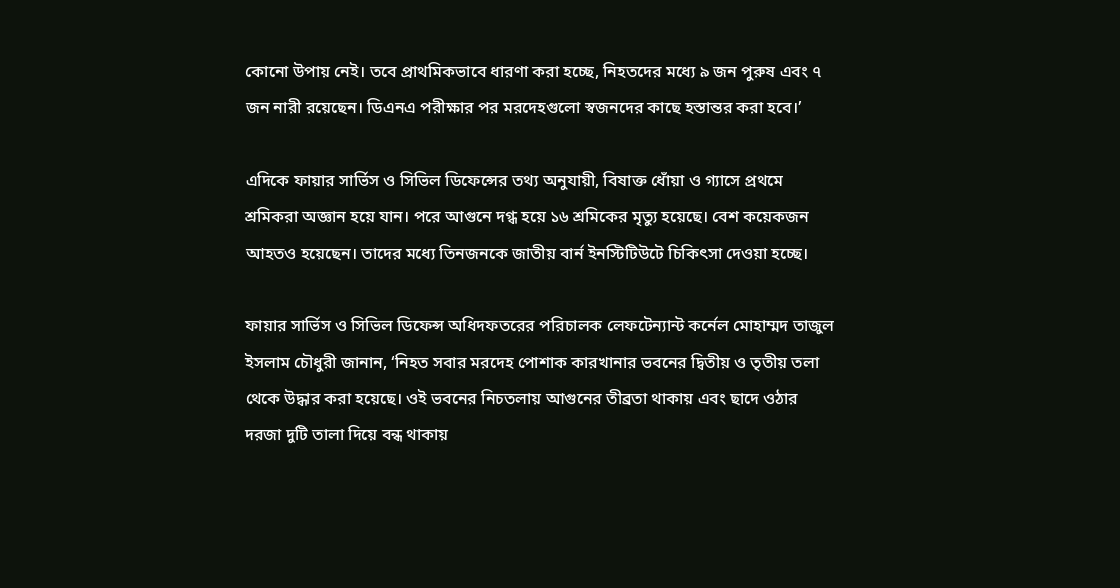কোনো উপায় নেই। তবে প্রাথমিকভাবে ধারণা করা হচ্ছে, নিহতদের মধ্যে ৯ জন পুরুষ এবং ৭ জন নারী রয়েছেন। ডিএনএ পরীক্ষার পর মরদেহগুলো স্বজনদের কাছে হস্তান্তর করা হবে।’

এদিকে ফায়ার সার্ভিস ও সিভিল ডিফেন্সের তথ্য অনুযায়ী, বিষাক্ত ধোঁয়া ও গ্যাসে প্রথমে শ্রমিকরা অজ্ঞান হয়ে যান। পরে আগুনে দগ্ধ হয়ে ১৬ শ্রমিকের মৃত্যু হয়েছে। বেশ কয়েকজন আহতও হয়েছেন। তাদের মধ্যে তিনজনকে জাতীয় বার্ন ইনস্টিটিউটে চিকিৎসা দেওয়া হচ্ছে।

ফায়ার সার্ভিস ও সিভিল ডিফেন্স অধিদফতরের পরিচালক লেফটেন্যান্ট কর্নেল মোহাম্মদ তাজুল ইসলাম চৌধুরী জানান, ‘নিহত সবার মরদেহ পোশাক কারখানার ভবনের দ্বিতীয় ও তৃতীয় তলা থেকে উদ্ধার করা হয়েছে। ওই ভবনের নিচতলায় আগুনের তীব্রতা থাকায় এবং ছাদে ওঠার দরজা দুটি তালা দিয়ে বন্ধ থাকায়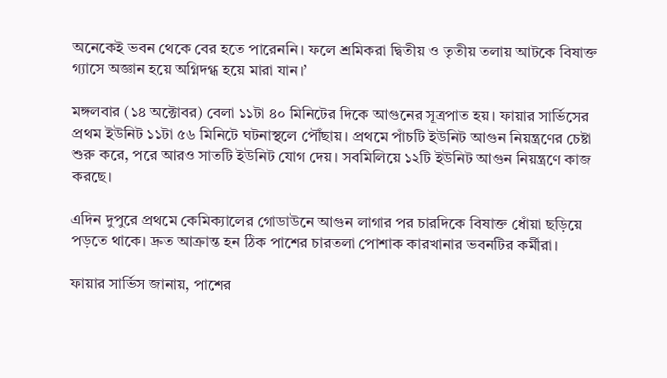অনেকেই ভবন থেকে বের হতে পারেননি। ফলে শ্রমিকরা দ্বিতীয় ও তৃতীয় তলায় আটকে বিষাক্ত গ্যাসে অজ্ঞান হয়ে অগ্নিদগ্ধ হয়ে মারা যান।’

মঙ্গলবার (১৪ অক্টোবর) বেলা ১১টা ৪০ মিনিটের দিকে আগুনের সূত্রপাত হয়। ফায়ার সার্ভিসের প্রথম ইউনিট ১১টা ৫৬ মিনিটে ঘটনাস্থলে পৌঁছায়। প্রথমে পাঁচটি ইউনিট আগুন নিয়ন্ত্রণের চেষ্টা শুরু করে, পরে আরও সাতটি ইউনিট যোগ দেয়। সবমিলিয়ে ১২টি ইউনিট আগুন নিয়ন্ত্রণে কাজ করছে।

এদিন দুপুরে প্রথমে কেমিক্যালের গোডাউনে আগুন লাগার পর চারদিকে বিষাক্ত ধোঁয়া ছড়িয়ে পড়তে থাকে। দ্রুত আক্রান্ত হন ঠিক পাশের চারতলা পোশাক কারখানার ভবনটির কর্মীরা।

ফায়ার সার্ভিস জানায়, পাশের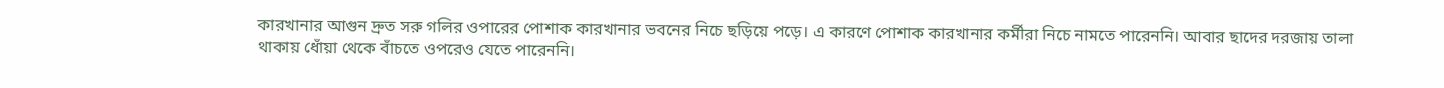কারখানার আগুন দ্রুত সরু গলির ওপারের পোশাক কারখানার ভবনের নিচে ছড়িয়ে পড়ে। এ কারণে পোশাক কারখানার কর্মীরা নিচে নামতে পারেননি। আবার ছাদের দরজায় তালা থাকায় ধোঁয়া থেকে বাঁচতে ওপরেও যেতে পারেননি।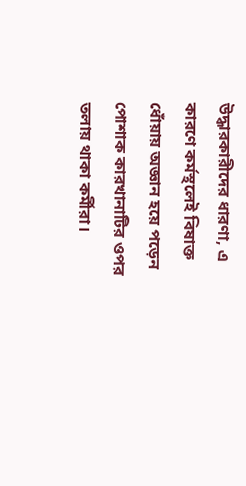উদ্ধারকারীদের ধারণা, এ কারণে কর্মস্থলেই বিষাক্ত ধোঁয়ায় অজ্ঞান হয়ে পড়েন পোশাক কারখানাটির ওপর তলায় থাকা কর্মীরা।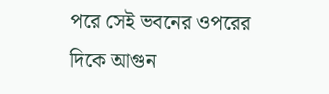পরে সেই ভবনের ওপরের দিকে আগুন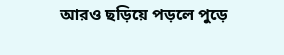আরও ছড়িয়ে পড়লে পুড়ে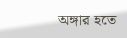অঙ্গার হতে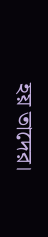হয় তাদের।